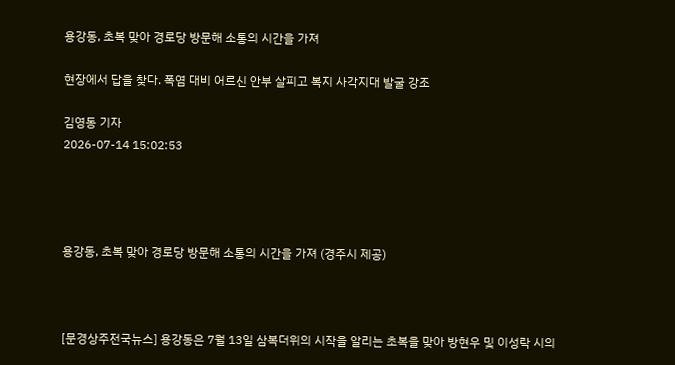용강동, 초복 맞아 경로당 방문해 소통의 시간을 가져

현장에서 답을 찾다. 폭염 대비 어르신 안부 살피고 복지 사각지대 발굴 강조

김영동 기자
2026-07-14 15:02:53




용강동, 초복 맞아 경로당 방문해 소통의 시간을 가져 (경주시 제공)



[문경상주전국뉴스] 용강동은 7월 13일 삼복더위의 시작을 알리는 초복을 맞아 방현우 및 이성락 시의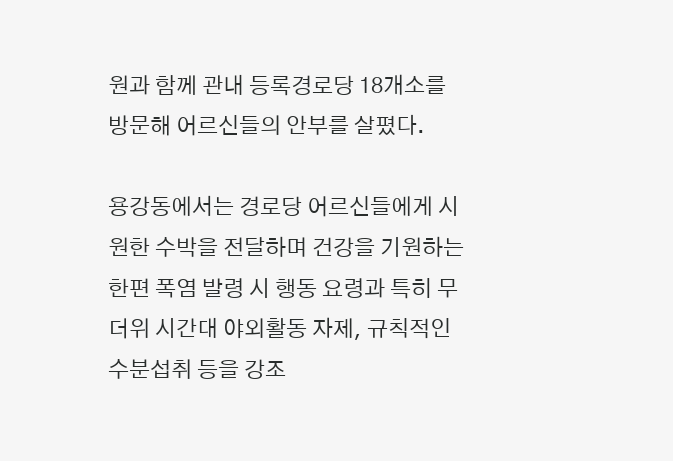원과 함께 관내 등록경로당 18개소를 방문해 어르신들의 안부를 살폈다.

용강동에서는 경로당 어르신들에게 시원한 수박을 전달하며 건강을 기원하는 한편 폭염 발령 시 행동 요령과 특히 무더위 시간대 야외활동 자제, 규칙적인 수분섭취 등을 강조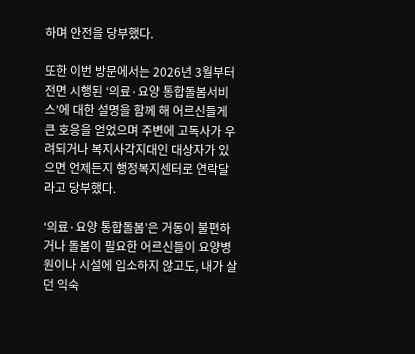하며 안전을 당부했다.

또한 이번 방문에서는 2026년 3월부터 전면 시행된 ‘의료·요양 통합돌봄서비스’에 대한 설명을 함께 해 어르신들게 큰 호응을 얻었으며 주변에 고독사가 우려되거나 복지사각지대인 대상자가 있으면 언제든지 행정복지센터로 연락달라고 당부했다.

‘의료·요양 통합돌봄’은 거동이 불편하거나 돌봄이 필요한 어르신들이 요양병원이나 시설에 입소하지 않고도, 내가 살던 익숙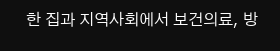한 집과 지역사회에서 보건의료, 방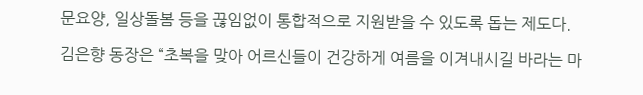문요양, 일상돌봄 등을 끊임없이 통합적으로 지원받을 수 있도록 돕는 제도다.

김은향 동장은 “초복을 맞아 어르신들이 건강하게 여름을 이겨내시길 바라는 마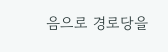음으로 경로당을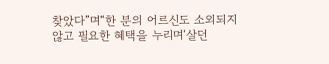찾았다”며“한 분의 어르신도 소외되지 않고 필요한 혜택을 누리며‘살던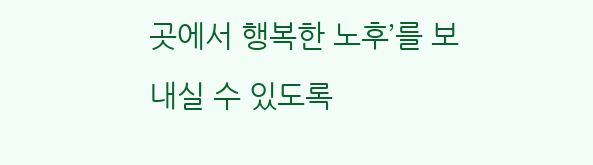곳에서 행복한 노후’를 보내실 수 있도록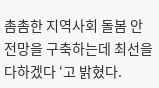촘촘한 지역사회 돌봄 안전망을 구축하는데 최선을 다하겠다 ‘고 밝혔다.